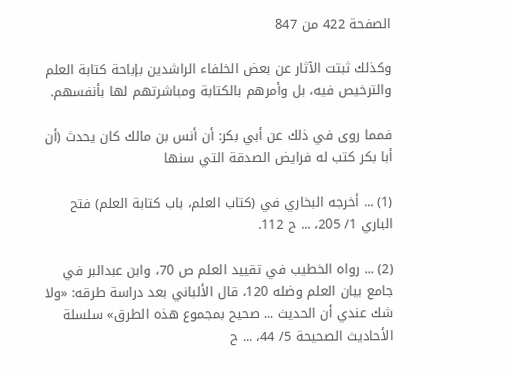الصفحة 422 من 847

وكذلك ثبتت الآثار عن بعض الخلفاء الراشدين بإباحة كتابة العلم والترخيص فيه، بل وأمرهم بالكتابة ومباشرتهم لها بأنفسهم.

فمما روى في ذلك عن أبي بكر: أن أنس بن مالك كان يحدث (أن أبا بكر كتب له فرايض الصدقة التي سنها

(1) ... أخرجه البخاري في (كتاب العلم، باب كتابة العلم) فتح الباري 1/ 205، ... ح 112.

(2) ... رواه الخطيب في تقييد العلم ص 70، وابن عبدالبر في جامع بيان العلم وضله 120، قال الألباني بعد دراسة طرقه: «ولا شك عندي أن الحديث ... صحيح بمجموع هذه الطرق» سلسلة الأحاديث الصحيحة 5/ 44، ... ح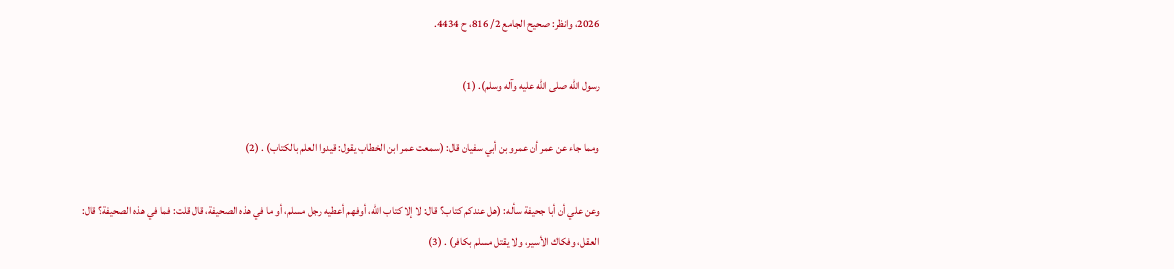2026، وانظر: صحيح الجامع 2/ 816، ح 4434.

رسول الله صلى الله عليه وآله وسلم). (1)

ومما جاء عن عمر أن عمرو بن أبي سفيان قال: (سمعت عمر ابن الخطاب يقول: قيدوا العلم بالكتاب) . (2)

وعن علي أن أبا جحيفة سأله: (هل عندكم كتاب؟ قال: لا إلا كتاب الله، أوفهم أعطيه رجل مسلم، أو ما في هذه الصحيفة، قال قلت: فما في هذه الصحيفة؟ قال: العقل، وفكاك الأسير، ولا يقتل مسلم بكافر) . (3)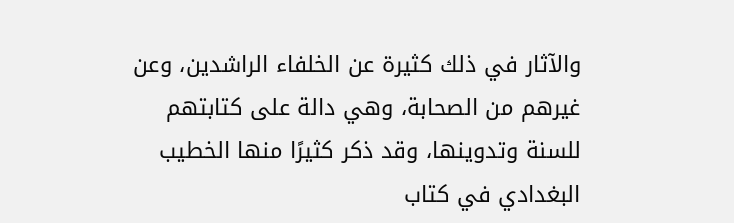والآثار في ذلك كثيرة عن الخلفاء الراشدين، وعن غيرهم من الصحابة، وهي دالة على كتابتهم للسنة وتدوينها، وقد ذكر كثيرًا منها الخطيب البغدادي في كتاب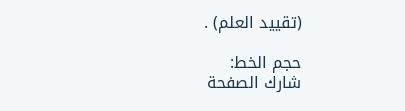(تقييد العلم) .

حجم الخط:
شارك الصفحة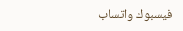فيسبوك واتساب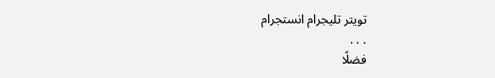تويتر تليجرام انستجرام
. . .
فضلًا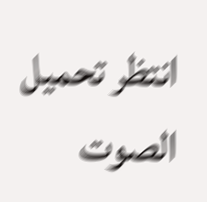انتظر تحميل الصوت